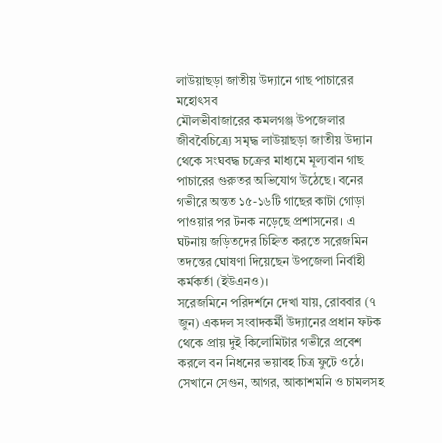লাউয়াছড়া জাতীয় উদ্যানে গাছ পাচারের মহোৎসব
মৌলভীবাজারের কমলগঞ্জ উপজেলার জীববৈচিত্র্যে সমৃদ্ধ লাউয়াছড়া জাতীয় উদ্যান থেকে সংঘবদ্ধ চক্রের মাধ্যমে মূল্যবান গাছ পাচারের গুরুতর অভিযোগ উঠেছে। বনের গভীরে অন্তত ১৫-১৬টি গাছের কাটা গোড়া পাওয়ার পর টনক নড়েছে প্রশাসনের। এ ঘটনায় জড়িতদের চিহ্নিত করতে সরেজমিন তদন্তের ঘোষণা দিয়েছেন উপজেলা নির্বাহী কর্মকর্তা (ইউএনও)।
সরেজমিনে পরিদর্শনে দেখা যায়, রোববার (৭ জুন) একদল সংবাদকর্মী উদ্যানের প্রধান ফটক থেকে প্রায় দুই কিলোমিটার গভীরে প্রবেশ করলে বন নিধনের ভয়াবহ চিত্র ফুটে ওঠে। সেখানে সেগুন, আগর, আকাশমনি ও চামলসহ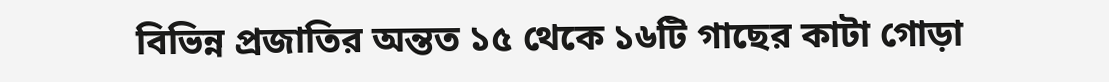বিভিন্ন প্রজাতির অন্তত ১৫ থেকে ১৬টি গাছের কাটা গোড়া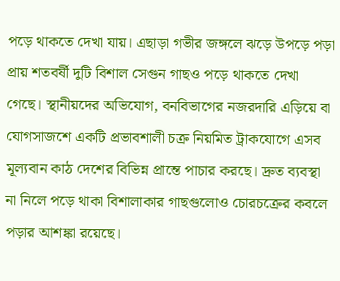পড়ে থাকতে দেখা যায়। এছাড়া গভীর জঙ্গলে ঝড়ে উপড়ে পড়া প্রায় শতবর্ষী দুটি বিশাল সেগুন গাছও পড়ে থাকতে দেখা গেছে। স্থানীয়দের অভিযোগ, বনবিভাগের নজরদারি এড়িয়ে বা যোগসাজশে একটি প্রভাবশালী চক্র নিয়মিত ট্রাকযোগে এসব মূল্যবান কাঠ দেশের বিভিন্ন প্রান্তে পাচার করছে। দ্রুত ব্যবস্থা না নিলে পড়ে থাকা বিশালাকার গাছগুলোও চোরচক্রের কবলে পড়ার আশঙ্কা রয়েছে।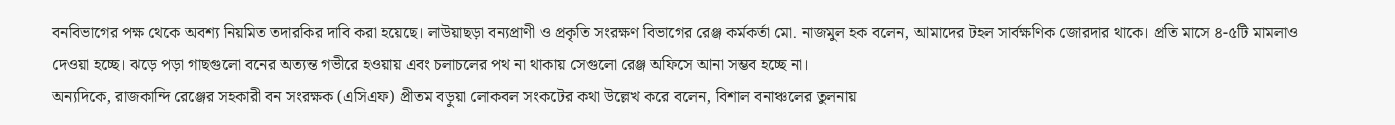বনবিভাগের পক্ষ থেকে অবশ্য নিয়মিত তদারকির দাবি করা হয়েছে। লাউয়াছড়া বন্যপ্রাণী ও প্রকৃতি সংরক্ষণ বিভাগের রেঞ্জ কর্মকর্তা মো. নাজমুল হক বলেন, আমাদের টহল সার্বক্ষণিক জোরদার থাকে। প্রতি মাসে ৪-৫টি মামলাও দেওয়া হচ্ছে। ঝড়ে পড়া গাছগুলো বনের অত্যন্ত গভীরে হওয়ায় এবং চলাচলের পথ না থাকায় সেগুলো রেঞ্জ অফিসে আনা সম্ভব হচ্ছে না।
অন্যদিকে, রাজকান্দি রেঞ্জের সহকারী বন সংরক্ষক (এসিএফ) প্রীতম বড়ুয়া লোকবল সংকটের কথা উল্লেখ করে বলেন, বিশাল বনাঞ্চলের তুলনায়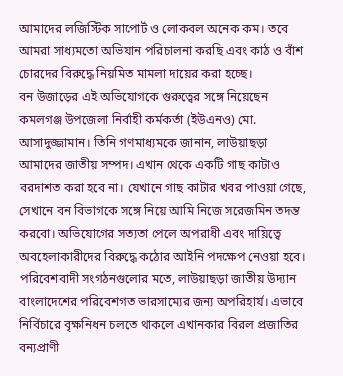আমাদের লজিস্টিক সাপোর্ট ও লোকবল অনেক কম। তবে আমরা সাধ্যমতো অভিযান পরিচালনা করছি এবং কাঠ ও বাঁশ চোরদের বিরুদ্ধে নিয়মিত মামলা দায়ের করা হচ্ছে।
বন উজাড়ের এই অভিযোগকে গুরুত্বের সঙ্গে নিয়েছেন কমলগঞ্জ উপজেলা নির্বাহী কর্মকর্তা (ইউএনও) মো. আসাদুজ্জামান। তিনি গণমাধ্যমকে জানান, লাউয়াছড়া আমাদের জাতীয় সম্পদ। এখান থেকে একটি গাছ কাটাও বরদাশত করা হবে না। যেখানে গাছ কাটার খবর পাওয়া গেছে, সেখানে বন বিভাগকে সঙ্গে নিয়ে আমি নিজে সরেজমিন তদন্ত করবো। অভিযোগের সত্যতা পেলে অপরাধী এবং দায়িত্বে অবহেলাকারীদের বিরুদ্ধে কঠোর আইনি পদক্ষেপ নেওয়া হবে।
পরিবেশবাদী সংগঠনগুলোর মতে, লাউয়াছড়া জাতীয় উদ্যান বাংলাদেশের পরিবেশগত ভারসাম্যের জন্য অপরিহার্য। এভাবে নির্বিচারে বৃক্ষনিধন চলতে থাকলে এখানকার বিরল প্রজাতির বন্যপ্রাণী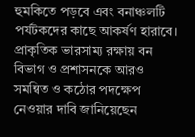হুমকিতে পড়বে এবং বনাঞ্চলটি পর্যটকদের কাছে আকর্ষণ হারাবে। প্রাকৃতিক ভারসাম্য রক্ষায় বন বিভাগ ও প্রশাসনকে আরও সমন্বিত ও কঠোর পদক্ষেপ নেওয়ার দাবি জানিয়েছেন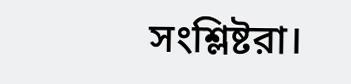সংশ্লিষ্টরা।